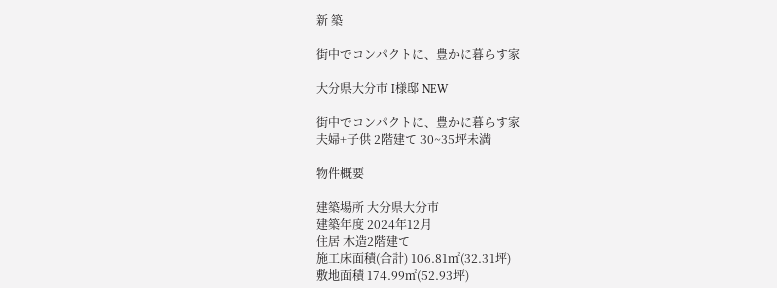新 築

街中でコンパクトに、豊かに暮らす家

大分県大分市 I様邸 NEW

街中でコンパクトに、豊かに暮らす家
夫婦+子供 2階建て 30~35坪未満

物件概要

建築場所 大分県大分市
建築年度 2024年12月
住居 木造2階建て
施工床面積(合計) 106.81㎡(32.31坪)
敷地面積 174.99㎡(52.93坪)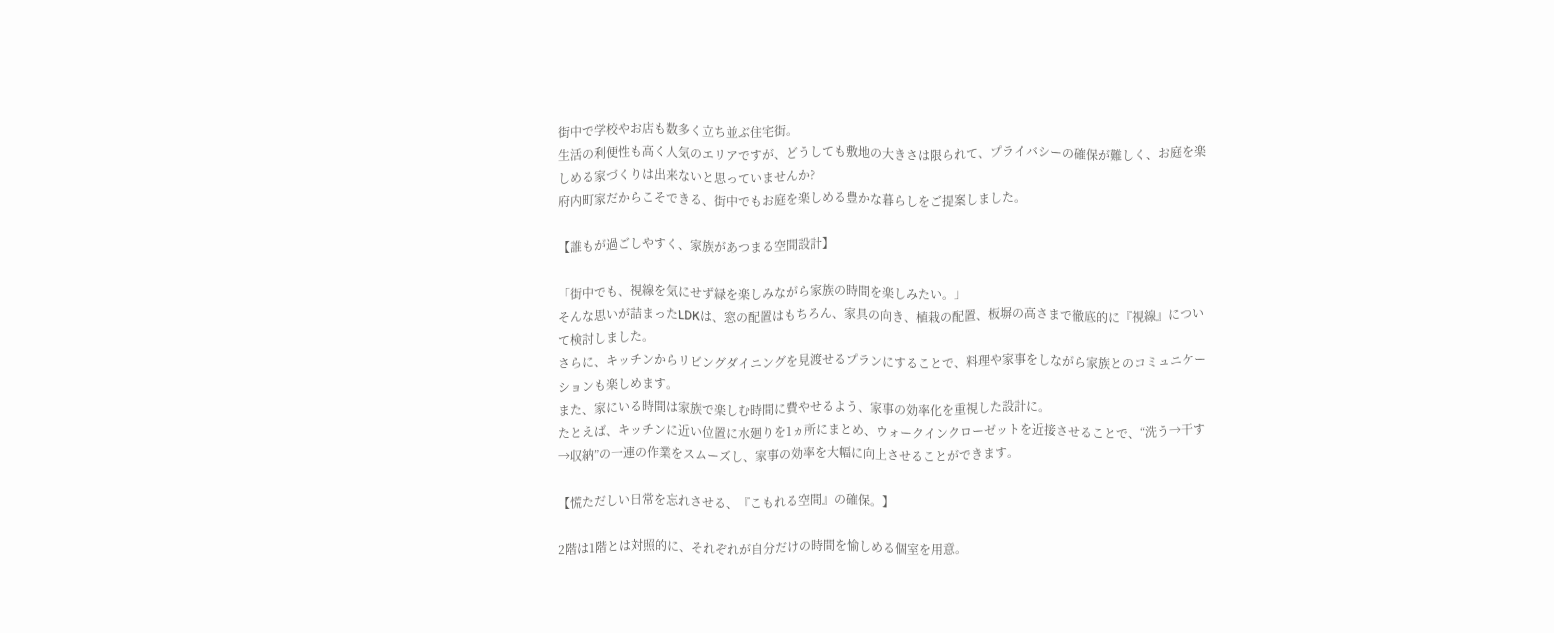街中で学校やお店も数多く立ち並ぶ住宅街。
生活の利便性も高く人気のエリアですが、どうしても敷地の大きさは限られて、プライバシーの確保が難しく、お庭を楽しめる家づくりは出来ないと思っていませんか?
府内町家だからこそできる、街中でもお庭を楽しめる豊かな暮らしをご提案しました。

【誰もが過ごしやすく、家族があつまる空間設計】

「街中でも、視線を気にせず緑を楽しみながら家族の時間を楽しみたい。」
そんな思いが詰まったLDKは、窓の配置はもちろん、家具の向き、植栽の配置、板塀の高さまで徹底的に『視線』について検討しました。
さらに、キッチンからリビングダイニングを見渡せるプランにすることで、料理や家事をしながら家族とのコミュニケーションも楽しめます。
また、家にいる時間は家族で楽しむ時間に費やせるよう、家事の効率化を重視した設計に。
たとえば、キッチンに近い位置に水廻りを1ヵ所にまとめ、ウォークインクローゼットを近接させることで、“洗う→干す→収納”の一連の作業をスムーズし、家事の効率を大幅に向上させることができます。

【慌ただしい日常を忘れさせる、『こもれる空間』の確保。】

2階は1階とは対照的に、それぞれが自分だけの時間を愉しめる個室を用意。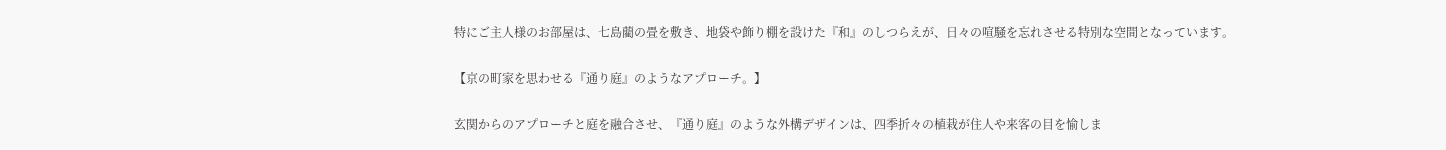特にご主人様のお部屋は、七島藺の畳を敷き、地袋や飾り棚を設けた『和』のしつらえが、日々の喧騒を忘れさせる特別な空間となっています。

【京の町家を思わせる『通り庭』のようなアプローチ。】

玄関からのアプローチと庭を融合させ、『通り庭』のような外構デザインは、四季折々の植栽が住人や来客の目を愉しま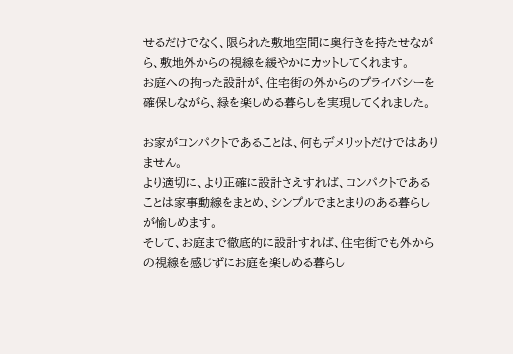せるだけでなく、限られた敷地空間に奥行きを持たせながら、敷地外からの視線を緩やかにカットしてくれます。
お庭への拘った設計が、住宅街の外からのプライバシーを確保しながら、緑を楽しめる暮らしを実現してくれました。

お家がコンパクトであることは、何もデメリットだけではありません。
より適切に、より正確に設計さえすれば、コンパクトであることは家事動線をまとめ、シンプルでまとまりのある暮らしが愉しめます。
そして、お庭まで徹底的に設計すれば、住宅街でも外からの視線を感じずにお庭を楽しめる暮らし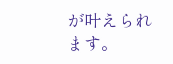が叶えられます。